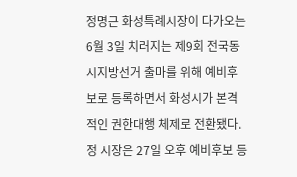정명근 화성특례시장이 다가오는 6월 3일 치러지는 제9회 전국동시지방선거 출마를 위해 예비후보로 등록하면서 화성시가 본격적인 권한대행 체제로 전환됐다.
정 시장은 27일 오후 예비후보 등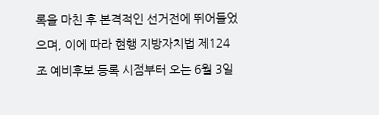록을 마친 후 본격적인 선거전에 뛰어들었으며, 이에 따라 현행 지방자치법 제124조 예비후보 등록 시점부터 오는 6월 3일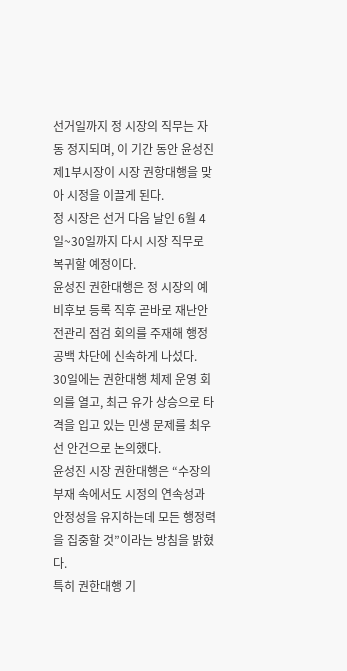선거일까지 정 시장의 직무는 자동 정지되며, 이 기간 동안 윤성진 제1부시장이 시장 권항대행을 맞아 시정을 이끌게 된다.
정 시장은 선거 다음 날인 6월 4일~30일까지 다시 시장 직무로 복귀할 예정이다.
윤성진 권한대행은 정 시장의 예비후보 등록 직후 곧바로 재난안전관리 점검 회의를 주재해 행정 공백 차단에 신속하게 나섰다.
30일에는 권한대행 체제 운영 회의를 열고, 최근 유가 상승으로 타격을 입고 있는 민생 문제를 최우선 안건으로 논의했다.
윤성진 시장 권한대행은 “수장의 부재 속에서도 시정의 연속성과 안정성을 유지하는데 모든 행정력을 집중할 것”이라는 방침을 밝혔다.
특히 권한대행 기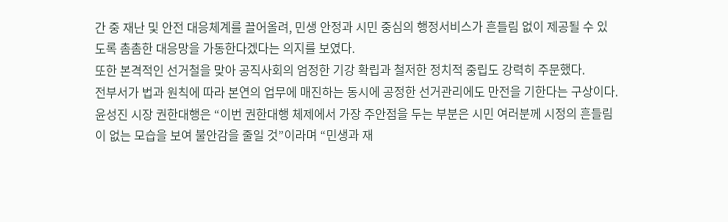간 중 재난 및 안전 대응체계를 끌어올려, 민생 안정과 시민 중심의 행정서비스가 흔들림 없이 제공될 수 있도록 촘촘한 대응망을 가동한다겠다는 의지를 보였다.
또한 본격적인 선거철을 맞아 공직사회의 엄정한 기강 확립과 철저한 정치적 중립도 강력히 주문했다.
전부서가 법과 원칙에 따라 본연의 업무에 매진하는 동시에 공정한 선거관리에도 만전을 기한다는 구상이다.
윤성진 시장 권한대행은 “이번 권한대행 체제에서 가장 주안점을 두는 부분은 시민 여러분께 시정의 흔들림이 없는 모습을 보여 불안감을 줄일 것”이라며 “민생과 재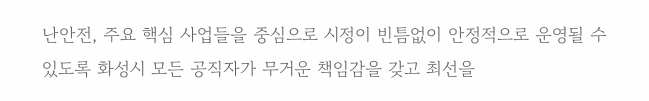난안전, 주요 핵심 사업들을 중심으로 시정이 빈틈없이 안정적으로 운영될 수 있도록 화성시 모든 공직자가 무거운 책임감을 갖고 최선을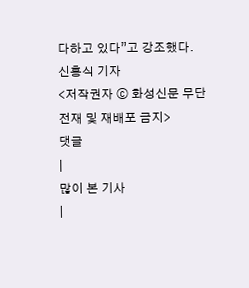다하고 있다”고 강조했다.
신홍식 기자
<저작권자 ⓒ 화성신문 무단전재 및 재배포 금지>
댓글
|
많이 본 기사
|